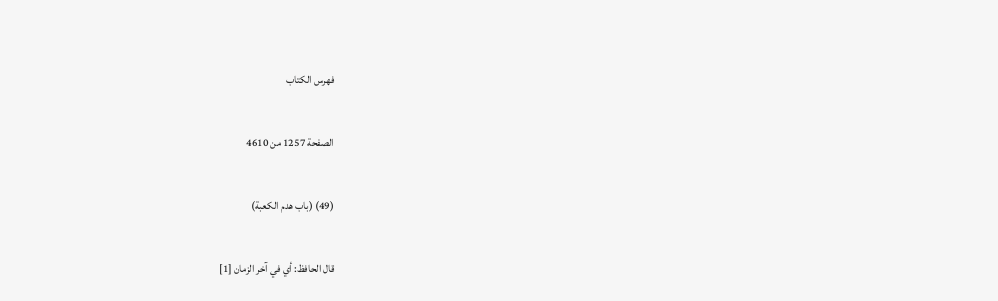فهرس الكتاب

الصفحة 1257 من 4610

(49) (باب هدم الكعبة)

قال الحافظ: أي في آخر الزمان [1]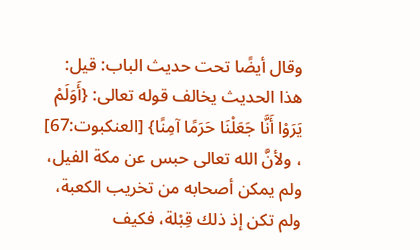وقال أيضًا تحت حديث الباب: قيل: هذا الحديث يخالف قوله تعالى: {أَوَلَمْ يَرَوْا أَنَّا جَعَلْنَا حَرَمًا آمِنًا} [العنكبوت:67] ، ولأنَّ الله تعالى حبس عن مكة الفيل، ولم يمكن أصحابه من تخريب الكعبة، ولم تكن إذ ذلك قِبْلة، فكيف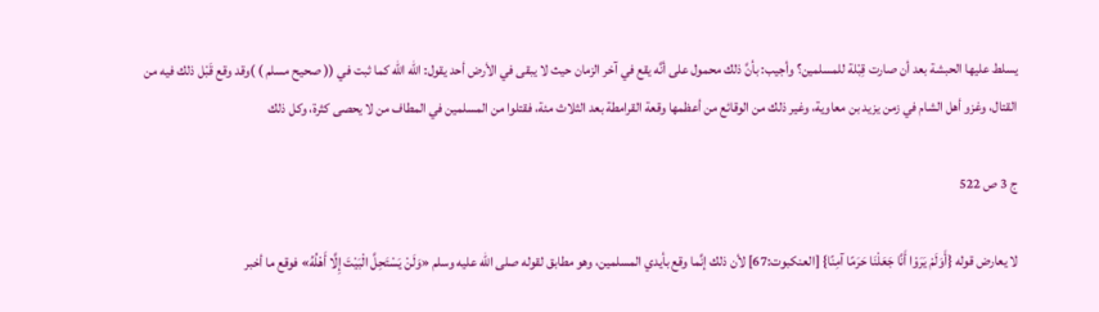يسلط عليها الحبشة بعد أن صارت قِبْلة للمسلمين؟ وأجيب: بأنَّ ذلك محمول على أنَّه يقع في آخر الزمان حيث لا يبقى في الأرض أحد يقول: الله الله كما ثبت في (( صحيح مسلم ) )وقد وقع قَبْل ذلك فيه من القتال، وغزو أهل الشام في زمن يزيد بن معاوية، وغير ذلك من الوقائع من أعظمها وقعة القرامطة بعد الثلاث مئة، فقتلوا من المسلمين في المطاف من لا يحصى كثرة، وكل ذلك

ج 3 ص 522

لا يعارض قوله {أَوَلَمْ يَرَوْا أَنَّا جَعَلْنَا حَرَمًا آمِنًا} [العنكبوت:67] لأن ذلك إنَّما وقع بأيدي المسلمين، وهو مطابق لقوله صلى الله عليه وسلم «وَلَنْ يَسْتَحِلَّ الْبَيْتَ إِلَّا أَهْلُهُ» فوقع ما أخبر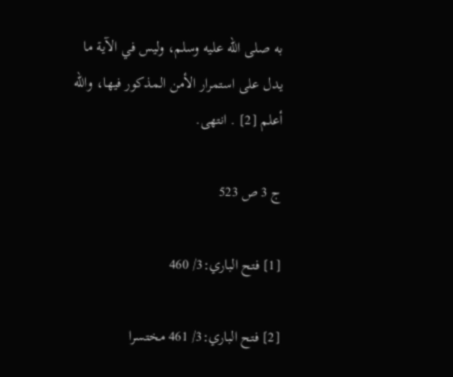به صلى الله عليه وسلم، وليس في الآية ما يدل على استمرار الأمن المذكور فيها، والله أعلم [2] . انتهى.

ج 3 ص 523

[1] فتح الباري:3/ 460

[2] فتح الباري:3/ 461 مختسرا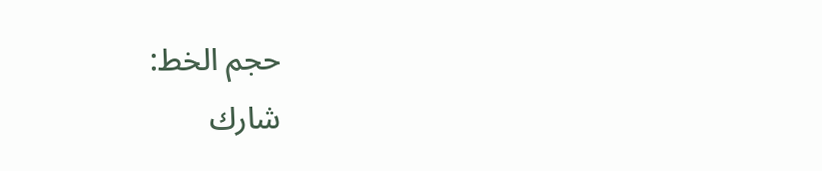حجم الخط:
شارك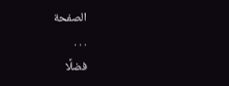الصفحة
. . .
فضلًا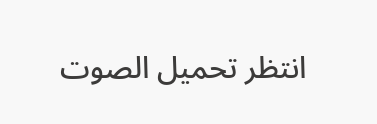انتظر تحميل الصوت